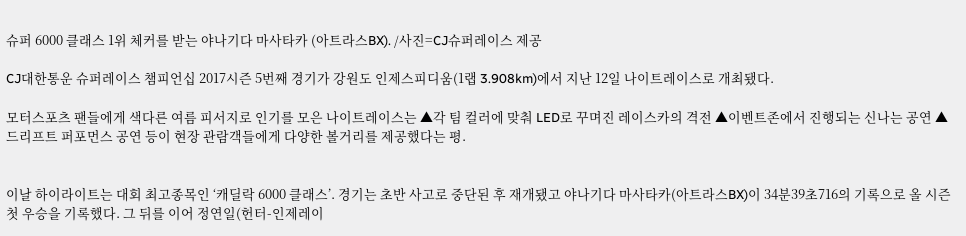슈퍼 6000 클래스 1위 체커를 받는 야나기다 마사타카 (아트라스BX). /사진=CJ슈퍼레이스 제공

CJ대한통운 슈퍼레이스 챔피언십 2017시즌 5번째 경기가 강원도 인제스피디움(1랩 3.908km)에서 지난 12일 나이트레이스로 개최됐다.

모터스포츠 팬들에게 색다른 여름 피서지로 인기를 모은 나이트레이스는 ▲각 팀 컬러에 맞춰 LED로 꾸며진 레이스카의 격전 ▲이벤트존에서 진행되는 신나는 공연 ▲드리프트 퍼포먼스 공연 등이 현장 관람객들에게 다양한 볼거리를 제공했다는 평.


이날 하이라이트는 대회 최고종목인 ‘캐딜락 6000 클래스’. 경기는 초반 사고로 중단된 후 재개됐고 야나기다 마사타카(아트라스BX)이 34분39초716의 기록으로 올 시즌 첫 우승을 기록했다. 그 뒤를 이어 정연일(헌터-인제레이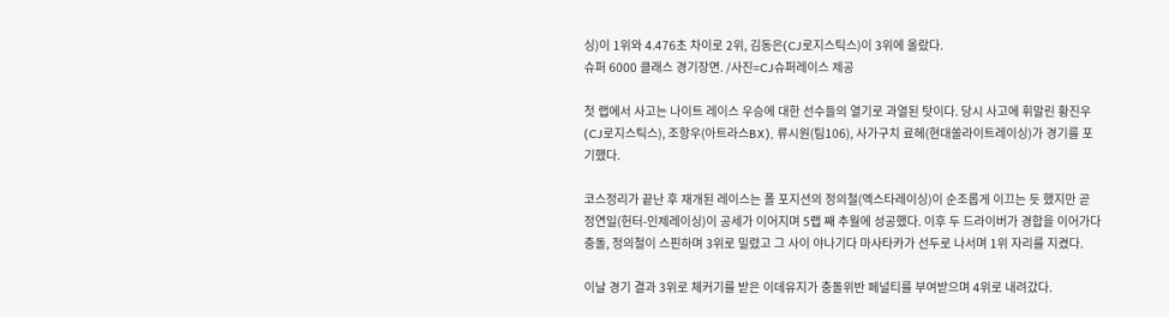싱)이 1위와 4.476초 차이로 2위, 김동은(CJ로지스틱스)이 3위에 올랐다.
슈퍼 6000 클래스 경기장면. /사진=CJ슈퍼레이스 제공

첫 랩에서 사고는 나이트 레이스 우승에 대한 선수들의 열기로 과열된 탓이다. 당시 사고에 휘말린 황진우(CJ로지스틱스), 조항우(아트라스BX), 류시원(팀106), 사가구치 료헤(현대쏠라이트레이싱)가 경기를 포기했다.

코스정리가 끝난 후 재개된 레이스는 폴 포지션의 정의철(엑스타레이싱)이 순조롭게 이끄는 듯 했지만 곧 정연일(헌터-인제레이싱)이 공세가 이어지며 5랩 째 추월에 성공했다. 이후 두 드라이버가 경합을 이어가다 충돌, 정의철이 스핀하며 3위로 밀렸고 그 사이 야나기다 마사타카가 선두로 나서며 1위 자리를 지켰다.

이날 경기 결과 3위로 체커기를 받은 이데유지가 충돌위반 페널티를 부여받으며 4위로 내려갔다.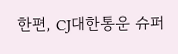한편, CJ대한통운 슈퍼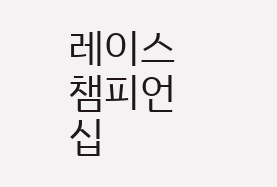레이스 챔피언십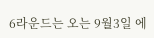6라운드는 오는 9월3일 에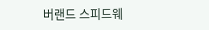버랜드 스피드웨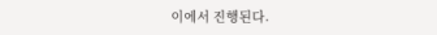이에서 진행된다.